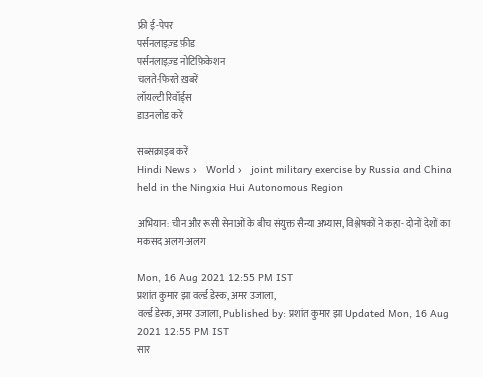फ्री ई-पेपर
पर्सनलाइज़्ड फ़ीड
पर्सनलाइज़्ड नोटिफ़िकेशन
चलते-फिरते ख़बरें
लॉयल्टी रिवॉर्ड्स
डाउनलोड करें

सब्सक्राइब करें
Hindi News ›   World ›   joint military exercise by Russia and China held in the Ningxia Hui Autonomous Region

अभियान: चीन और रूसी सेनाओं के बीच संयुक्त सैन्या अभ्यास, विश्लेषकों ने कहा- दोनों देशों का मकसद अलग-अलग

Mon, 16 Aug 2021 12:55 PM IST
प्रशांत कुमार झा वर्ल्ड डेस्क, अमर उजाला,
वर्ल्ड डेस्क, अमर उजाला, Published by: प्रशांत कुमार झा Updated Mon, 16 Aug 2021 12:55 PM IST
सार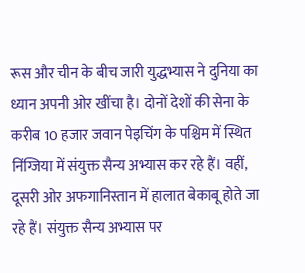रूस और चीन के बीच जारी युद्धभ्यास ने दुनिया का ध्यान अपनी ओर खींचा है। दोनों देशों की सेना के करीब 10 हजार जवान पेइचिंग के पश्चिम में स्थित निंग्जिया में संयुक्त सैन्य अभ्यास कर रहे हैं। वहीं, दूसरी ओर अफगानिस्तान में हालात बेकाबू होते जा रहे हैं। संयुक्त सैन्य अभ्यास पर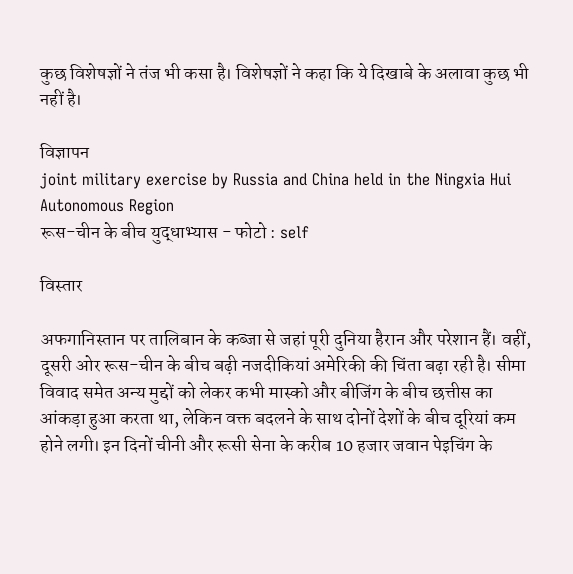कुछ विशेषज्ञों ने तंज भी कसा है। विशेषज्ञों ने कहा कि ये दिखाबे के अलावा कुछ भी नहीं है।

विज्ञापन
joint military exercise by Russia and China held in the Ningxia Hui Autonomous Region
रूस-चीन के बीच युद्धाभ्यास - फोटो : self

विस्तार

अफगानिस्तान पर तालिबान के कब्जा से जहां पूरी दुनिया हैरान और परेशान हैं। वहीं, दूसरी ओर रूस-चीन के बीच बढ़ी नजदीकियां अमेरिकी की चिंता बढ़ा रही है। सीमा विवाद समेत अन्य मुद्दों को लेकर कभी मास्को और बीजिंग के बीच छत्तीस का आंकड़ा हुआ करता था, लेकिन वक्त बदलने के साथ दोनों देशों के बीच दूरियां कम होने लगी। इन दिनों चीनी और रूसी सेना के करीब 10 हजार जवान पेइचिंग के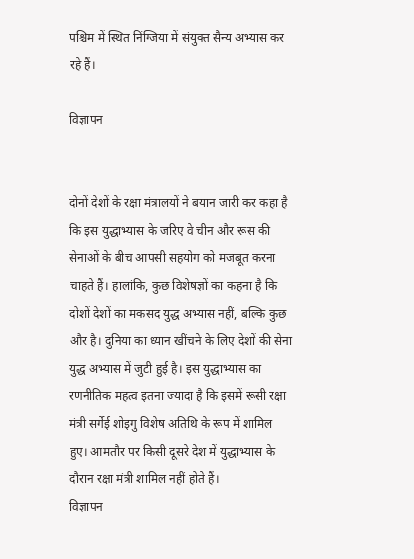पश्चिम में स्थित निंग्जिया में संयुक्त सैन्य अभ्यास कर रहे हैं।

विज्ञापन


दोनों देशों के रक्षा मंत्रालयों ने बयान जारी कर कहा है कि इस युद्धाभ्यास के जरिए वे चीन और रूस की सेनाओं के बीच आपसी सहयोग को मजबूत करना चाहते हैं। हालांकि, कुछ विशेषज्ञों का कहना है कि दोशों देशों का मकसद युद्ध अभ्यास नहीं, बल्कि कुछ और है। दुनिया का ध्यान खींचने के लिए देशों की सेना युद्ध अभ्यास में जुटी हुई है। इस युद्धाभ्यास का रणनीतिक महत्व इतना ज्यादा है कि इसमें रूसी रक्षा मंत्री सर्गेई शोइगु विशेष अतिथि के रूप में शामिल हुए। आमतौर पर किसी दूसरे देश में युद्धाभ्यास के दौरान रक्षा मंत्री शामिल नहीं होते हैं।
विज्ञापन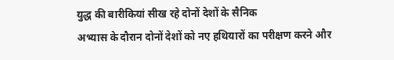युद्ध की बारीकियां सीख रहे दोनों देशों के सैनिक
अभ्यास के दौरान दोनों देशों को नए हथियारों का परीक्षण करने और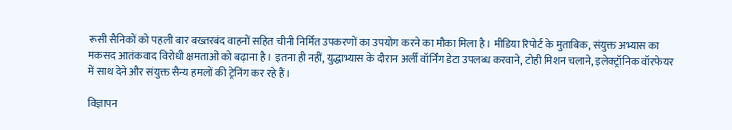रूसी सैनिकों को पहली बार बख्तरबंद वाहनों सहित चीनी निर्मित उपकरणों का उपयोग करने का मौका मिला है। मीडिया रिपोर्ट के मुताबिक, संयुक्त अभ्यास का मकसद आतंकवाद विरोधी क्षमताओं को बढ़ाना है। इतना ही नहीं, युद्धाभ्यास के दौरान अर्ली वॉर्निंग डेटा उपलब्ध करवाने, टोही मिशन चलाने, इलेक्ट्रॉनिक वॉरफेयर में साथ देने और संयुक्त सैन्य हमलों की ट्रेनिंग कर रहे हैं।

विज्ञापन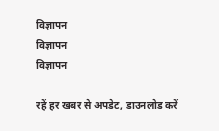विज्ञापन
विज्ञापन
विज्ञापन

रहें हर खबर से अपडेट, डाउनलोड करें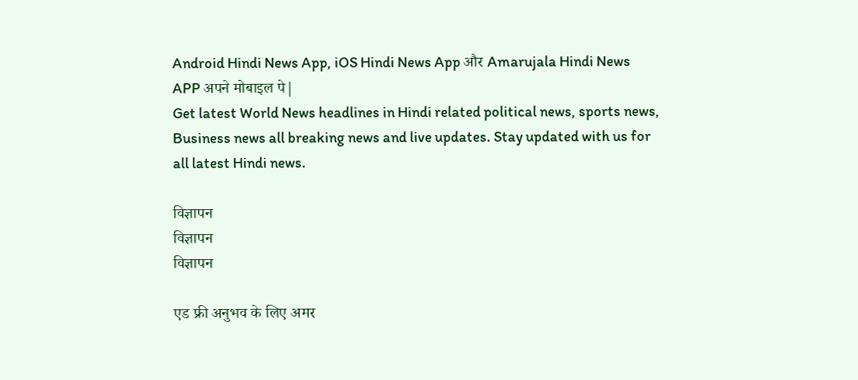Android Hindi News App, iOS Hindi News App और Amarujala Hindi News APP अपने मोबाइल पे|
Get latest World News headlines in Hindi related political news, sports news, Business news all breaking news and live updates. Stay updated with us for all latest Hindi news.

विज्ञापन
विज्ञापन
विज्ञापन

एड फ्री अनुभव के लिए अमर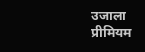उजाला प्रीमियम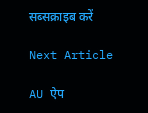सब्सक्राइब करें

Next Article

AU ऐप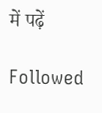में पढ़ें

Followed